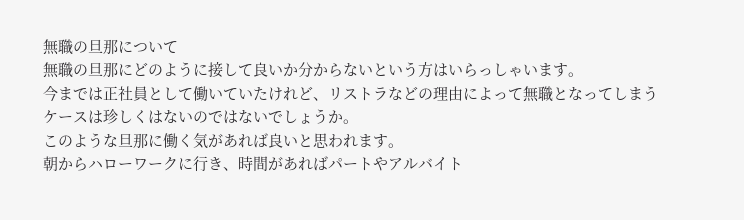無職の旦那について
無職の旦那にどのように接して良いか分からないという方はいらっしゃいます。
今までは正社員として働いていたけれど、リストラなどの理由によって無職となってしまうケースは珍しくはないのではないでしょうか。
このような旦那に働く気があれば良いと思われます。
朝からハローワークに行き、時間があればパートやアルバイト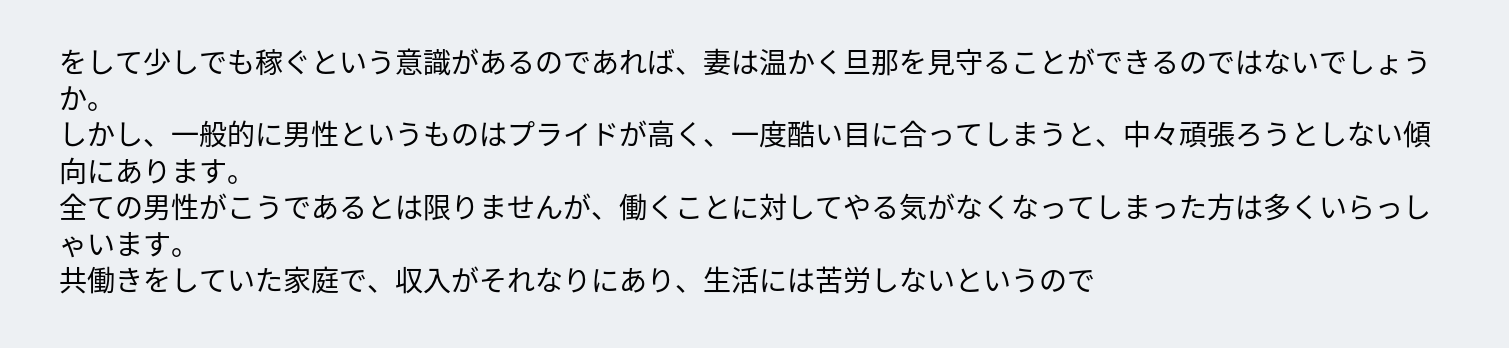をして少しでも稼ぐという意識があるのであれば、妻は温かく旦那を見守ることができるのではないでしょうか。
しかし、一般的に男性というものはプライドが高く、一度酷い目に合ってしまうと、中々頑張ろうとしない傾向にあります。
全ての男性がこうであるとは限りませんが、働くことに対してやる気がなくなってしまった方は多くいらっしゃいます。
共働きをしていた家庭で、収入がそれなりにあり、生活には苦労しないというので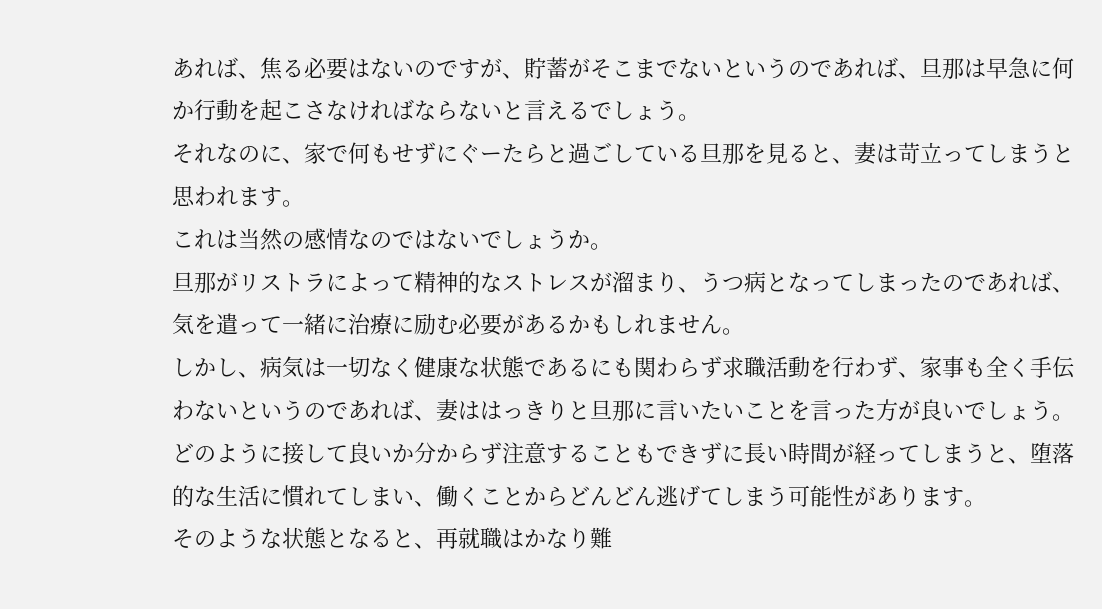あれば、焦る必要はないのですが、貯蓄がそこまでないというのであれば、旦那は早急に何か行動を起こさなければならないと言えるでしょう。
それなのに、家で何もせずにぐーたらと過ごしている旦那を見ると、妻は苛立ってしまうと思われます。
これは当然の感情なのではないでしょうか。
旦那がリストラによって精神的なストレスが溜まり、うつ病となってしまったのであれば、気を遣って一緒に治療に励む必要があるかもしれません。
しかし、病気は一切なく健康な状態であるにも関わらず求職活動を行わず、家事も全く手伝わないというのであれば、妻ははっきりと旦那に言いたいことを言った方が良いでしょう。
どのように接して良いか分からず注意することもできずに長い時間が経ってしまうと、堕落的な生活に慣れてしまい、働くことからどんどん逃げてしまう可能性があります。
そのような状態となると、再就職はかなり難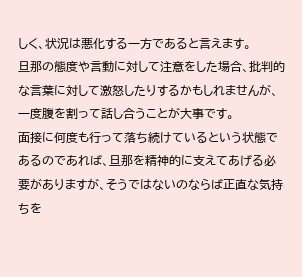しく、状況は悪化する一方であると言えます。
旦那の態度や言動に対して注意をした場合、批判的な言葉に対して激怒したりするかもしれませんが、一度腹を割って話し合うことが大事です。
面接に何度も行って落ち続けているという状態であるのであれば、旦那を精神的に支えてあげる必要がありますが、そうではないのならば正直な気持ちを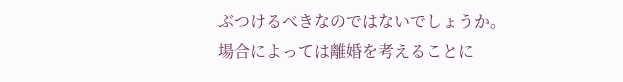ぶつけるべきなのではないでしょうか。
場合によっては離婚を考えることに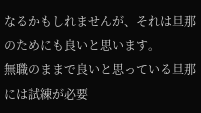なるかもしれませんが、それは旦那のためにも良いと思います。
無職のままで良いと思っている旦那には試練が必要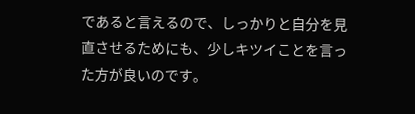であると言えるので、しっかりと自分を見直させるためにも、少しキツイことを言った方が良いのです。